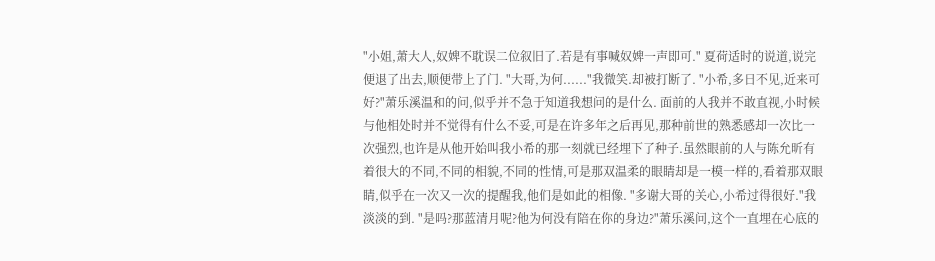"小姐,萧大人,奴婢不耽误二位叙旧了.若是有事喊奴婢一声即可." 夏荷适时的说道,说完便退了出去,顺便带上了门. "大哥,为何......"我微笑.却被打断了. "小希,多日不见,近来可好?"萧乐溪温和的问,似乎并不急于知道我想问的是什么. 面前的人我并不敢直视,小时候与他相处时并不觉得有什么不妥,可是在许多年之后再见,那种前世的熟悉感却一次比一次强烈,也许是从他开始叫我小希的那一刻就已经埋下了种子.虽然眼前的人与陈允昕有着很大的不同,不同的相貌,不同的性情,可是那双温柔的眼睛却是一模一样的,看着那双眼睛,似乎在一次又一次的提醒我,他们是如此的相像. "多谢大哥的关心,小希过得很好."我淡淡的到. "是吗?那蓝清月呢?他为何没有陪在你的身边?"萧乐溪问,这个一直埋在心底的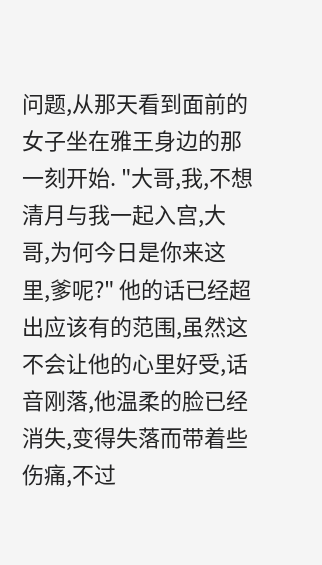问题,从那天看到面前的女子坐在雅王身边的那一刻开始. "大哥,我,不想清月与我一起入宫,大哥,为何今日是你来这里,爹呢?" 他的话已经超出应该有的范围,虽然这不会让他的心里好受,话音刚落,他温柔的脸已经消失,变得失落而带着些伤痛,不过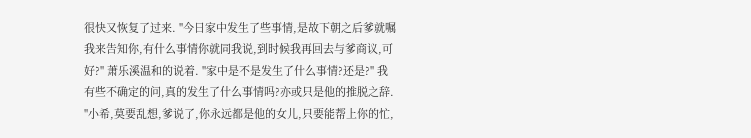很快又恢复了过来. "今日家中发生了些事情,是故下朝之后爹就嘱我来告知你,有什么事情你就同我说,到时候我再回去与爹商议,可好?" 萧乐溪温和的说着. "家中是不是发生了什么事情?还是?" 我有些不确定的问,真的发生了什么事情吗?亦或只是他的推脱之辞. "小希,莫要乱想,爹说了,你永远都是他的女儿,只要能帮上你的忙,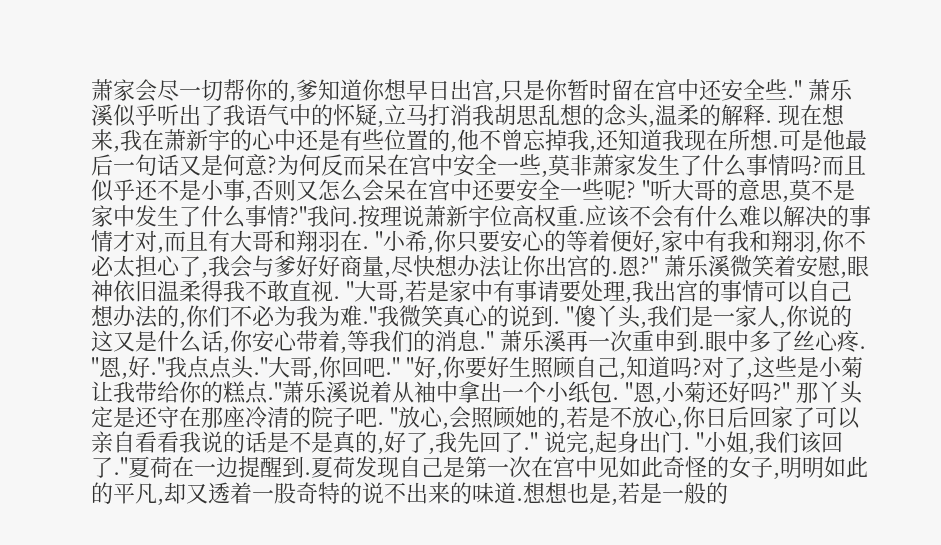萧家会尽一切帮你的,爹知道你想早日出宫,只是你暂时留在宫中还安全些." 萧乐溪似乎听出了我语气中的怀疑,立马打消我胡思乱想的念头,温柔的解释. 现在想来,我在萧新宇的心中还是有些位置的,他不曾忘掉我,还知道我现在所想.可是他最后一句话又是何意?为何反而呆在宫中安全一些,莫非萧家发生了什么事情吗?而且似乎还不是小事,否则又怎么会呆在宫中还要安全一些呢? "听大哥的意思,莫不是家中发生了什么事情?"我问.按理说萧新宇位高权重.应该不会有什么难以解决的事情才对,而且有大哥和翔羽在. "小希,你只要安心的等着便好,家中有我和翔羽,你不必太担心了,我会与爹好好商量,尽快想办法让你出宫的.恩?" 萧乐溪微笑着安慰,眼神依旧温柔得我不敢直视. "大哥,若是家中有事请要处理,我出宫的事情可以自己想办法的,你们不必为我为难."我微笑真心的说到. "傻丫头,我们是一家人,你说的这又是什么话,你安心带着,等我们的消息." 萧乐溪再一次重申到.眼中多了丝心疼. "恩,好."我点点头."大哥,你回吧." "好,你要好生照顾自己,知道吗?对了,这些是小菊让我带给你的糕点."萧乐溪说着从袖中拿出一个小纸包. "恩,小菊还好吗?" 那丫头定是还守在那座冷清的院子吧. "放心,会照顾她的,若是不放心,你日后回家了可以亲自看看我说的话是不是真的,好了,我先回了." 说完,起身出门. "小姐,我们该回了."夏荷在一边提醒到.夏荷发现自己是第一次在宫中见如此奇怪的女子,明明如此的平凡,却又透着一股奇特的说不出来的味道.想想也是,若是一般的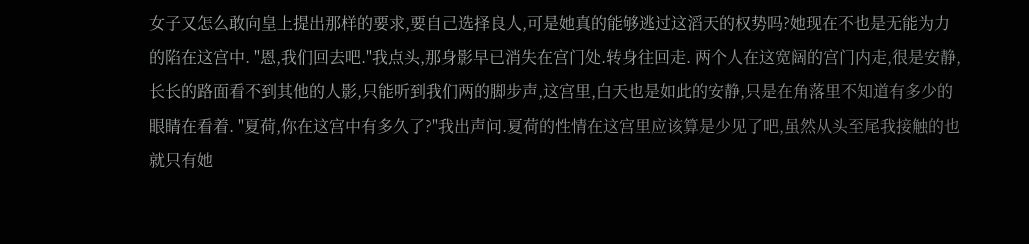女子又怎么敢向皇上提出那样的要求,要自己选择良人,可是她真的能够逃过这滔天的权势吗?她现在不也是无能为力的陷在这宫中. "恩,我们回去吧."我点头,那身影早已消失在宫门处.转身往回走. 两个人在这宽阔的宫门内走,很是安静,长长的路面看不到其他的人影,只能听到我们两的脚步声,这宫里,白天也是如此的安静,只是在角落里不知道有多少的眼睛在看着. "夏荷,你在这宫中有多久了?"我出声问.夏荷的性情在这宫里应该算是少见了吧,虽然从头至尾我接触的也就只有她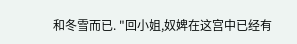和冬雪而已. "回小姐,奴婢在这宫中已经有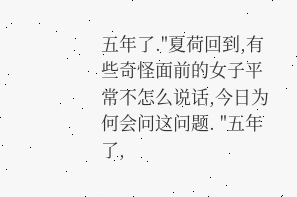五年了."夏荷回到,有些奇怪面前的女子平常不怎么说话,今日为何会问这问题. "五年了,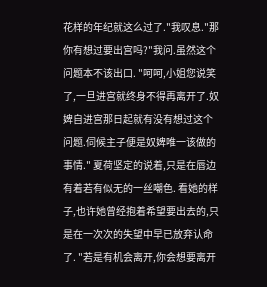花样的年纪就这么过了."我叹息."那你有想过要出宫吗?"我问.虽然这个问题本不该出口. "呵呵,小姐您说笑了,一旦进宫就终身不得再离开了.奴婢自进宫那日起就有没有想过这个问题.伺候主子便是奴婢唯一该做的事情." 夏荷坚定的说着,只是在唇边有着若有似无的一丝嘲色. 看她的样子,也许她曾经抱着希望要出去的,只是在一次次的失望中早已放弃认命了. "若是有机会离开,你会想要离开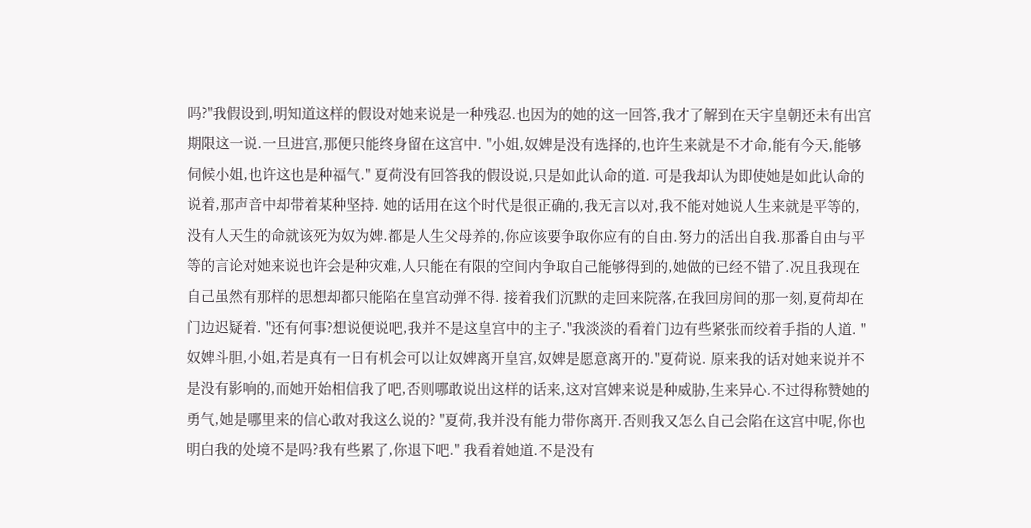吗?"我假设到,明知道这样的假设对她来说是一种残忍.也因为的她的这一回答,我才了解到在天宇皇朝还未有出宫期限这一说.一旦进宫,那便只能终身留在这宫中. "小姐,奴婢是没有选择的,也许生来就是不才命,能有今天,能够伺候小姐,也许这也是种福气." 夏荷没有回答我的假设说,只是如此认命的道. 可是我却认为即使她是如此认命的说着,那声音中却带着某种坚持. 她的话用在这个时代是很正确的,我无言以对,我不能对她说人生来就是平等的,没有人天生的命就该死为奴为婢.都是人生父母养的,你应该要争取你应有的自由.努力的活出自我.那番自由与平等的言论对她来说也许会是种灾难,人只能在有限的空间内争取自己能够得到的,她做的已经不错了.况且我现在自己虽然有那样的思想却都只能陷在皇宫动弹不得. 接着我们沉默的走回来院落,在我回房间的那一刻,夏荷却在门边迟疑着. "还有何事?想说便说吧,我并不是这皇宫中的主子."我淡淡的看着门边有些紧张而绞着手指的人道. "奴婢斗胆,小姐,若是真有一日有机会可以让奴婢离开皇宫,奴婢是愿意离开的."夏荷说. 原来我的话对她来说并不是没有影响的,而她开始相信我了吧,否则哪敢说出这样的话来,这对宫婢来说是种威胁,生来异心.不过得称赞她的勇气,她是哪里来的信心敢对我这么说的? "夏荷,我并没有能力带你离开.否则我又怎么自己会陷在这宫中呢,你也明白我的处境不是吗?我有些累了,你退下吧." 我看着她道.不是没有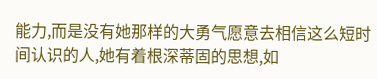能力,而是没有她那样的大勇气愿意去相信这么短时间认识的人,她有着根深蒂固的思想,如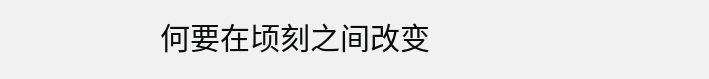何要在顷刻之间改变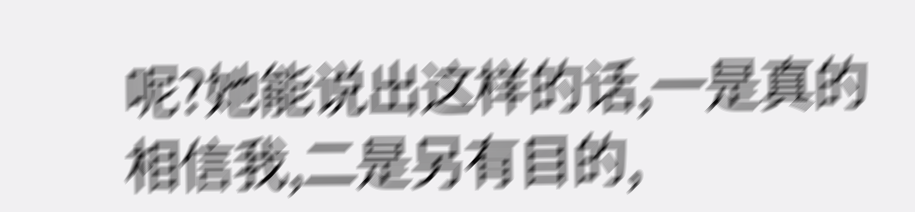呢?她能说出这样的话,一是真的相信我,二是另有目的,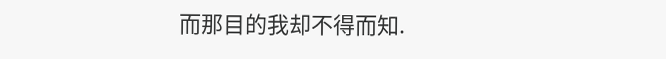而那目的我却不得而知.